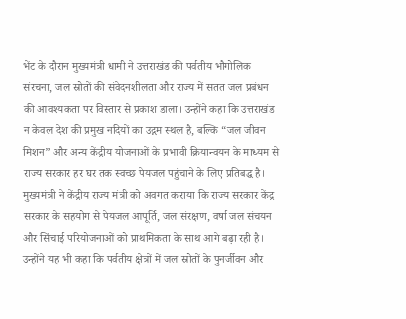भेंट के दौरान मुख्यमंत्री धामी ने उत्तराखंड की पर्वतीय भौगोलिक संरचना, जल स्रोतों की संवेदनशीलता और राज्य में सतत जल प्रबंधन की आवश्यकता पर विस्तार से प्रकाश डाला। उन्होंने कहा कि उत्तराखंड न केवल देश की प्रमुख नदियों का उद्गम स्थल है, बल्कि “जल जीवन मिशन” और अन्य केंद्रीय योजनाओं के प्रभावी क्रियान्वयन के माध्यम से राज्य सरकार हर घर तक स्वच्छ पेयजल पहुंचाने के लिए प्रतिबद्ध है।
मुख्यमंत्री ने केंद्रीय राज्य मंत्री को अवगत कराया कि राज्य सरकार केंद्र सरकार के सहयोग से पेयजल आपूर्ति, जल संरक्षण, वर्षा जल संचयन और सिंचाई परियोजनाओं को प्राथमिकता के साथ आगे बढ़ा रही है। उन्होंने यह भी कहा कि पर्वतीय क्षेत्रों में जल स्रोतों के पुनर्जीवन और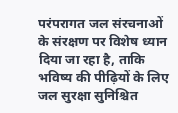परंपरागत जल संरचनाओं के संरक्षण पर विशेष ध्यान दिया जा रहा है, ताकि भविष्य की पीढ़ियों के लिए जल सुरक्षा सुनिश्चित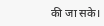की जा सके।